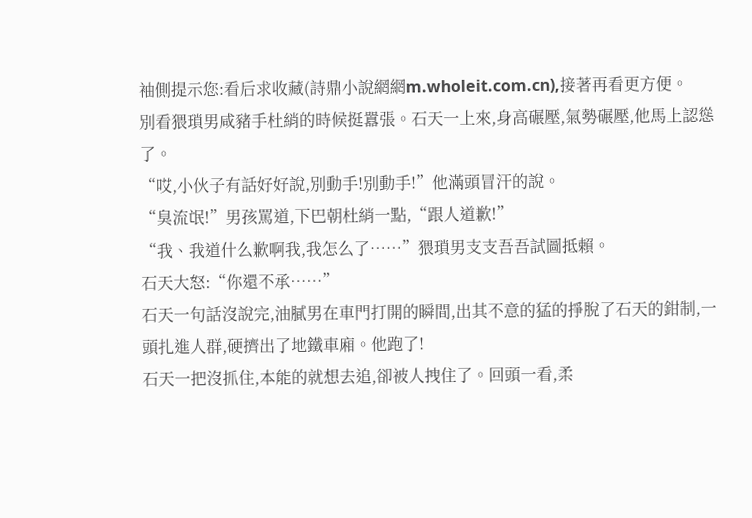袖側提示您:看后求收藏(詩鼎小說網網m.wholeit.com.cn),接著再看更方便。
別看猥瑣男咸豬手杜綃的時候挺囂張。石天一上來,身高碾壓,氣勢碾壓,他馬上認慫了。
“哎,小伙子有話好好說,別動手!別動手!”他滿頭冒汗的說。
“臭流氓!”男孩罵道,下巴朝杜綃一點,“跟人道歉!”
“我、我道什么歉啊我,我怎么了……”猥瑣男支支吾吾試圖抵賴。
石天大怒:“你還不承……”
石天一句話沒說完,油膩男在車門打開的瞬間,出其不意的猛的掙脫了石天的鉗制,一頭扎進人群,硬擠出了地鐵車廂。他跑了!
石天一把沒抓住,本能的就想去追,卻被人拽住了。回頭一看,柔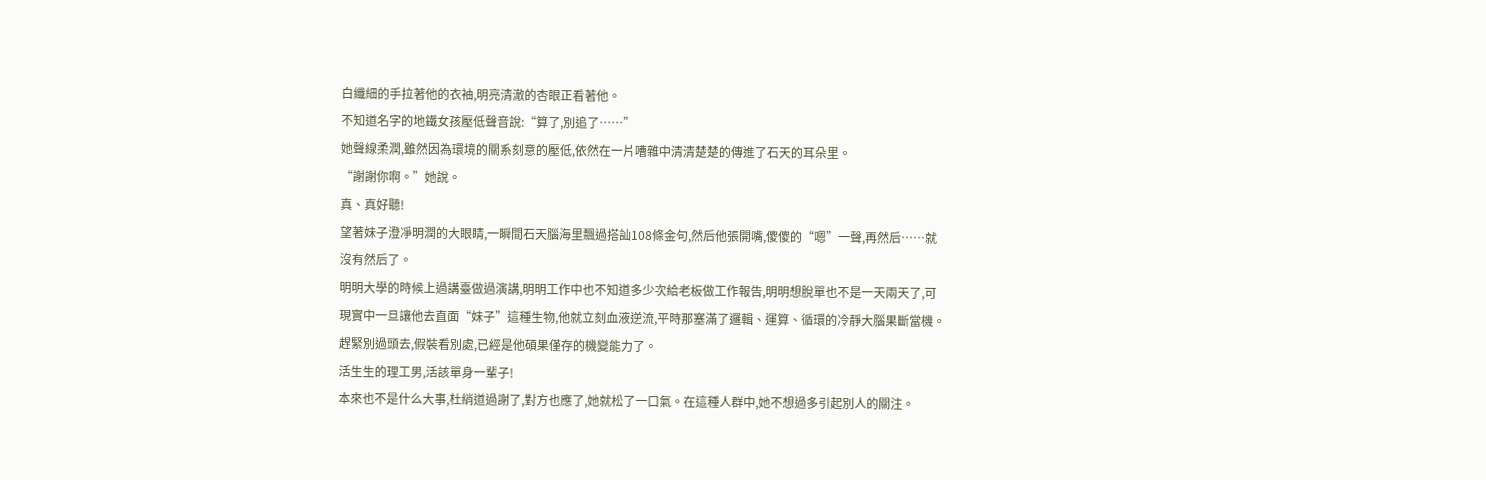白纖細的手拉著他的衣袖,明亮清澈的杏眼正看著他。
不知道名字的地鐵女孩壓低聲音說:“算了,別追了……”
她聲線柔潤,雖然因為環境的關系刻意的壓低,依然在一片嘈雜中清清楚楚的傳進了石天的耳朵里。
“謝謝你啊。”她說。
真、真好聽!
望著妹子澄凈明潤的大眼睛,一瞬間石天腦海里飄過搭訕108條金句,然后他張開嘴,傻傻的“嗯”一聲,再然后……就沒有然后了。
明明大學的時候上過講臺做過演講,明明工作中也不知道多少次給老板做工作報告,明明想脫單也不是一天兩天了,可現實中一旦讓他去直面“妹子”這種生物,他就立刻血液逆流,平時那塞滿了邏輯、運算、循環的冷靜大腦果斷當機。趕緊別過頭去,假裝看別處,已經是他碩果僅存的機變能力了。
活生生的理工男,活該單身一輩子!
本來也不是什么大事,杜綃道過謝了,對方也應了,她就松了一口氣。在這種人群中,她不想過多引起別人的關注。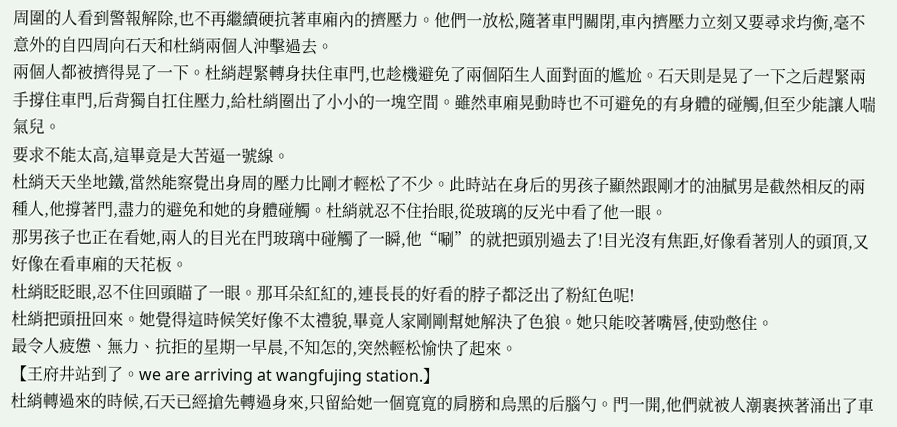周圍的人看到警報解除,也不再繼續硬抗著車廂內的擠壓力。他們一放松,隨著車門關閉,車內擠壓力立刻又要尋求均衡,毫不意外的自四周向石天和杜綃兩個人沖擊過去。
兩個人都被擠得晃了一下。杜綃趕緊轉身扶住車門,也趁機避免了兩個陌生人面對面的尷尬。石天則是晃了一下之后趕緊兩手撐住車門,后背獨自扛住壓力,給杜綃圈出了小小的一塊空間。雖然車廂晃動時也不可避免的有身體的碰觸,但至少能讓人喘氣兒。
要求不能太高,這畢竟是大苦逼一號線。
杜綃天天坐地鐵,當然能察覺出身周的壓力比剛才輕松了不少。此時站在身后的男孩子顯然跟剛才的油膩男是截然相反的兩種人,他撐著門,盡力的避免和她的身體碰觸。杜綃就忍不住抬眼,從玻璃的反光中看了他一眼。
那男孩子也正在看她,兩人的目光在門玻璃中碰觸了一瞬,他“唰”的就把頭別過去了!目光沒有焦距,好像看著別人的頭頂,又好像在看車廂的天花板。
杜綃眨眨眼,忍不住回頭瞄了一眼。那耳朵紅紅的,連長長的好看的脖子都泛出了粉紅色呢!
杜綃把頭扭回來。她覺得這時候笑好像不太禮貌,畢竟人家剛剛幫她解決了色狼。她只能咬著嘴唇,使勁憋住。
最令人疲憊、無力、抗拒的星期一早晨,不知怎的,突然輕松愉快了起來。
【王府井站到了。we are arriving at wangfujing station.】
杜綃轉過來的時候,石天已經搶先轉過身來,只留給她一個寬寬的肩膀和烏黑的后腦勺。門一開,他們就被人潮裹挾著涌出了車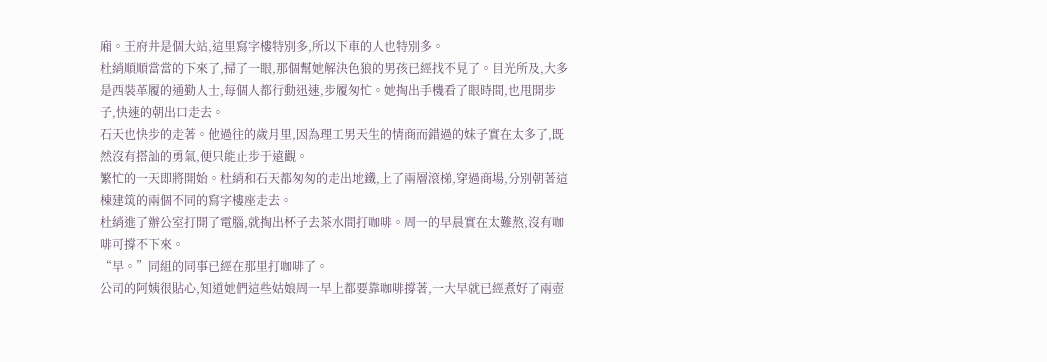廂。王府井是個大站,這里寫字樓特別多,所以下車的人也特別多。
杜綃順順當當的下來了,掃了一眼,那個幫她解決色狼的男孩已經找不見了。目光所及,大多是西裝革履的通勤人士,每個人都行動迅速,步履匆忙。她掏出手機看了眼時間,也甩開步子,快速的朝出口走去。
石天也快步的走著。他過往的歲月里,因為理工男天生的情商而錯過的妹子實在太多了,既然沒有搭訕的勇氣,便只能止步于遠觀。
繁忙的一天即將開始。杜綃和石天都匆匆的走出地鐵,上了兩層滾梯,穿過商場,分別朝著這棟建筑的兩個不同的寫字樓座走去。
杜綃進了辦公室打開了電腦,就掏出杯子去茶水間打咖啡。周一的早晨實在太難熬,沒有咖啡可撐不下來。
“早。”同組的同事已經在那里打咖啡了。
公司的阿姨很貼心,知道她們這些姑娘周一早上都要靠咖啡撐著,一大早就已經煮好了兩壺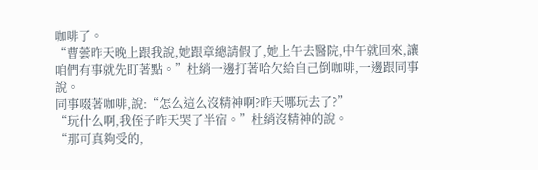咖啡了。
“曹蕓昨天晚上跟我說,她跟章總請假了,她上午去醫院,中午就回來,讓咱們有事就先盯著點。”杜綃一邊打著哈欠給自己倒咖啡,一邊跟同事說。
同事啜著咖啡,說:“怎么這么沒精神啊?昨天哪玩去了?”
“玩什么啊,我侄子昨天哭了半宿。”杜綃沒精神的說。
“那可真夠受的,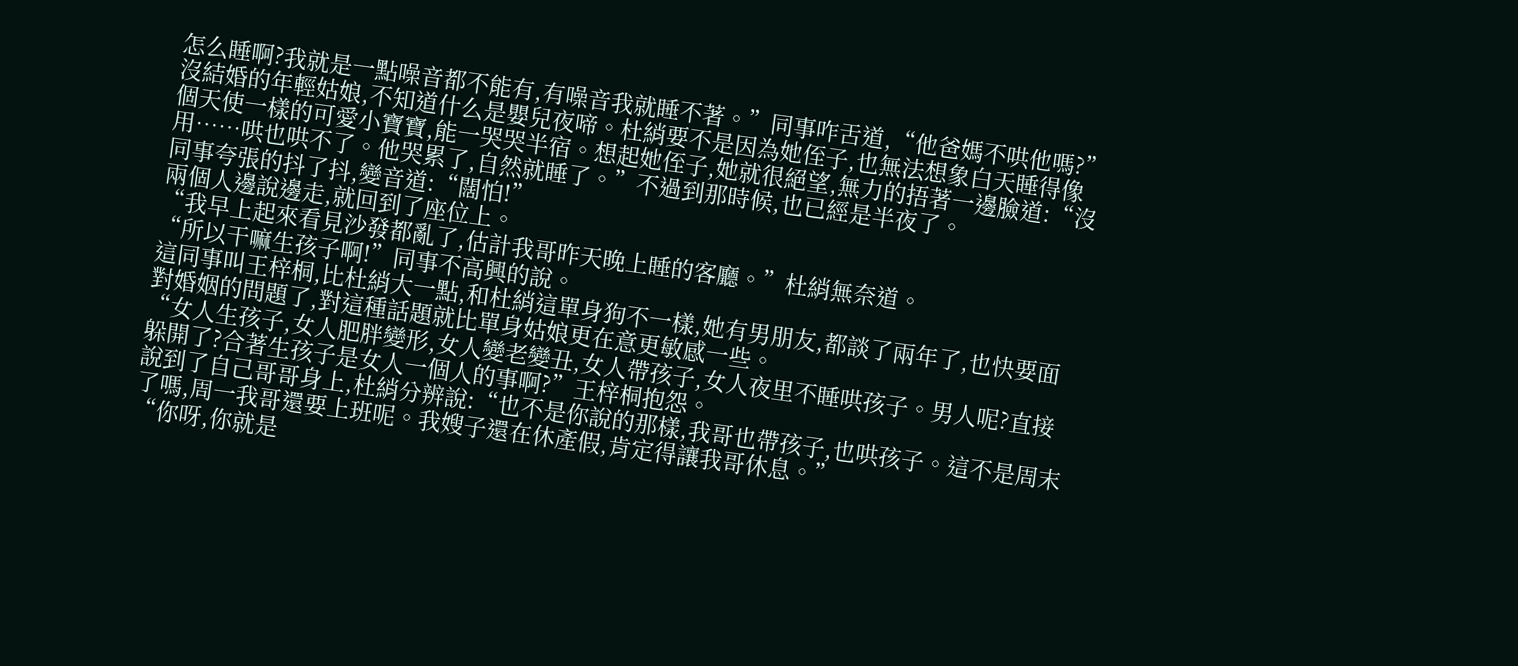怎么睡啊?我就是一點噪音都不能有,有噪音我就睡不著。”同事咋舌道,“他爸媽不哄他嗎?”
沒結婚的年輕姑娘,不知道什么是嬰兒夜啼。杜綃要不是因為她侄子,也無法想象白天睡得像個天使一樣的可愛小寶寶,能一哭哭半宿。想起她侄子,她就很絕望,無力的捂著一邊臉道:“沒用……哄也哄不了。他哭累了,自然就睡了。”不過到那時候,也已經是半夜了。
同事夸張的抖了抖,變音道:“闊怕!”
兩個人邊說邊走,就回到了座位上。
“我早上起來看見沙發都亂了,估計我哥昨天晚上睡的客廳。”杜綃無奈道。
“所以干嘛生孩子啊!”同事不高興的說。
這同事叫王梓桐,比杜綃大一點,和杜綃這單身狗不一樣,她有男朋友,都談了兩年了,也快要面對婚姻的問題了,對這種話題就比單身姑娘更在意更敏感一些。
“女人生孩子,女人肥胖變形,女人變老變丑,女人帶孩子,女人夜里不睡哄孩子。男人呢?直接躲開了?合著生孩子是女人一個人的事啊?”王梓桐抱怨。
說到了自己哥哥身上,杜綃分辨說:“也不是你說的那樣,我哥也帶孩子,也哄孩子。這不是周末了嗎,周一我哥還要上班呢。我嫂子還在休產假,肯定得讓我哥休息。”
“你呀,你就是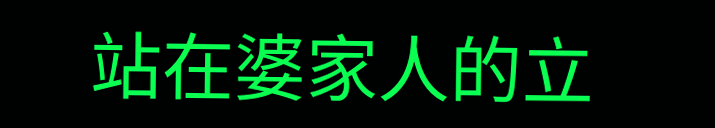站在婆家人的立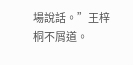場說話。”王梓桐不屑道。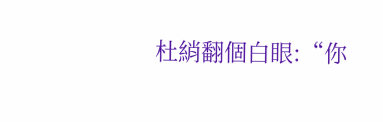杜綃翻個白眼:“你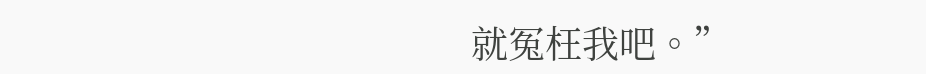就冤枉我吧。”